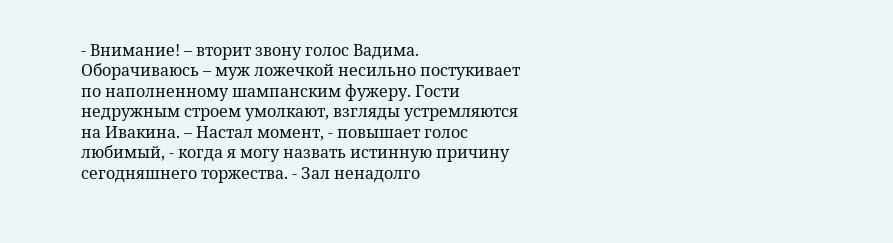- Внимание! – вторит звону голос Вадима. Оборачиваюсь – муж ложечкой несильно постукивает по наполненному шампанским фужеру. Гости недружным строем умолкают, взгляды устремляются на Ивакина. – Настал момент, - повышает голос любимый, - когда я могу назвать истинную причину сегодняшнего торжества. - Зал ненадолго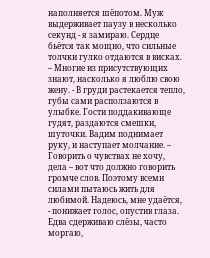наполняется шёпотом. Муж выдерживает паузу в несколько секунд - я замираю. Сердце бьётся так мощно, что сильные толчки гулко отдаются в висках. – Многие из присутствующих знают, насколько я люблю свою жену. - В груди растекается тепло, губы сами расползаются в улыбке. Гости поддакивающе гудят, раздаются смешки, шуточки. Вадим поднимает руку, и наступает молчание. – Говорить о чувствах не хочу, дела – вот что должно говорить громче слов. Поэтому всеми силами пытаюсь жить для любимой. Надеюсь, мне удаётся, - понижает голос, опустив глаза. Едва сдерживаю слёзы, часто моргаю,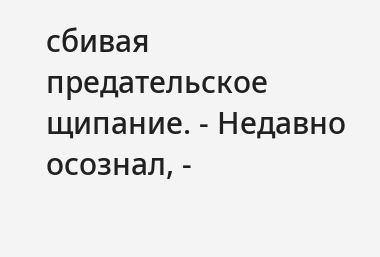сбивая предательское щипание. - Недавно осознал, -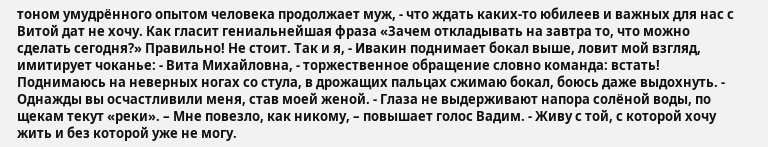тоном умудрённого опытом человека продолжает муж, - что ждать каких-то юбилеев и важных для нас с Витой дат не хочу. Как гласит гениальнейшая фраза «Зачем откладывать на завтра то, что можно сделать сегодня?» Правильно! Не стоит. Так и я, - Ивакин поднимает бокал выше, ловит мой взгляд, имитирует чоканье: - Вита Михайловна, - торжественное обращение словно команда: встать! Поднимаюсь на неверных ногах со стула, в дрожащих пальцах сжимаю бокал, боюсь даже выдохнуть. - Однажды вы осчастливили меня, став моей женой. - Глаза не выдерживают напора солёной воды, по щекам текут «реки». – Мне повезло, как никому, – повышает голос Вадим. - Живу с той, с которой хочу жить и без которой уже не могу.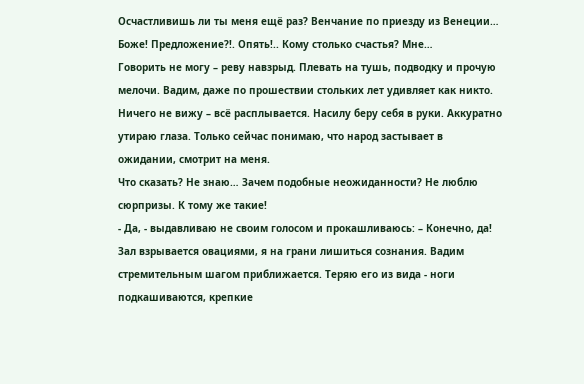Осчастливишь ли ты меня ещё раз? Венчание по приезду из Венеции…
Боже! Предложение?!. Опять!.. Кому столько счастья? Мне…
Говорить не могу – реву навзрыд. Плевать на тушь, подводку и прочую мелочи. Вадим, даже по прошествии стольких лет удивляет как никто. Ничего не вижу – всё расплывается. Насилу беру себя в руки. Аккуратно утираю глаза. Только сейчас понимаю, что народ застывает в ожидании, смотрит на меня.
Что сказать? Не знаю… Зачем подобные неожиданности? Не люблю сюрпризы. К тому же такие!
- Да, - выдавливаю не своим голосом и прокашливаюсь: – Конечно, да!
Зал взрывается овациями, я на грани лишиться сознания. Вадим стремительным шагом приближается. Теряю его из вида - ноги подкашиваются, крепкие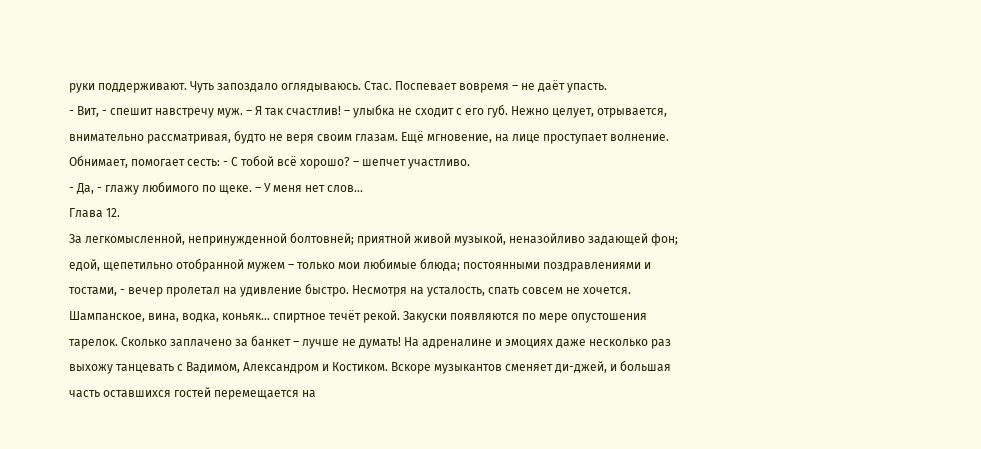руки поддерживают. Чуть запоздало оглядываюсь. Стас. Поспевает вовремя – не даёт упасть.
- Вит, - спешит навстречу муж. – Я так счастлив! – улыбка не сходит с его губ. Нежно целует, отрывается, внимательно рассматривая, будто не веря своим глазам. Ещё мгновение, на лице проступает волнение. Обнимает, помогает сесть: - С тобой всё хорошо? – шепчет участливо.
- Да, - глажу любимого по щеке. – У меня нет слов…
Глава 12.
За легкомысленной, непринужденной болтовней; приятной живой музыкой, неназойливо задающей фон; едой, щепетильно отобранной мужем – только мои любимые блюда; постоянными поздравлениями и тостами, - вечер пролетал на удивление быстро. Несмотря на усталость, спать совсем не хочется. Шампанское, вина, водка, коньяк… спиртное течёт рекой. Закуски появляются по мере опустошения тарелок. Сколько заплачено за банкет – лучше не думать! На адреналине и эмоциях даже несколько раз выхожу танцевать с Вадимом, Александром и Костиком. Вскоре музыкантов сменяет ди-джей, и большая часть оставшихся гостей перемещается на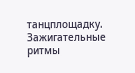танцплощадку. Зажигательные ритмы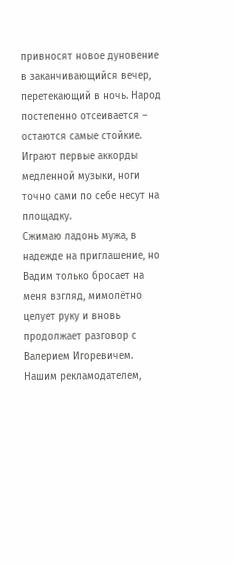привносят новое дуновение в заканчивающийся вечер, перетекающий в ночь. Народ постепенно отсеивается – остаются самые стойкие. Играют первые аккорды медленной музыки, ноги точно сами по себе несут на площадку.
Сжимаю ладонь мужа, в надежде на приглашение, но Вадим только бросает на меня взгляд, мимолётно целует руку и вновь продолжает разговор с Валерием Игоревичем. Нашим рекламодателем,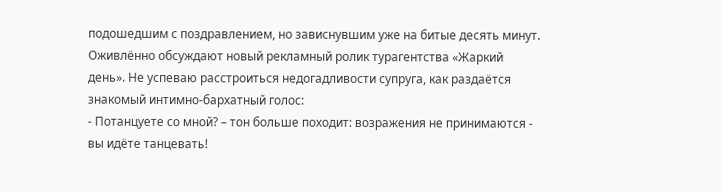подошедшим с поздравлением, но зависнувшим уже на битые десять минут. Оживлённо обсуждают новый рекламный ролик турагентства «Жаркий день». Не успеваю расстроиться недогадливости супруга, как раздаётся знакомый интимно-бархатный голос:
- Потанцуете со мной? – тон больше походит: возражения не принимаются - вы идёте танцевать!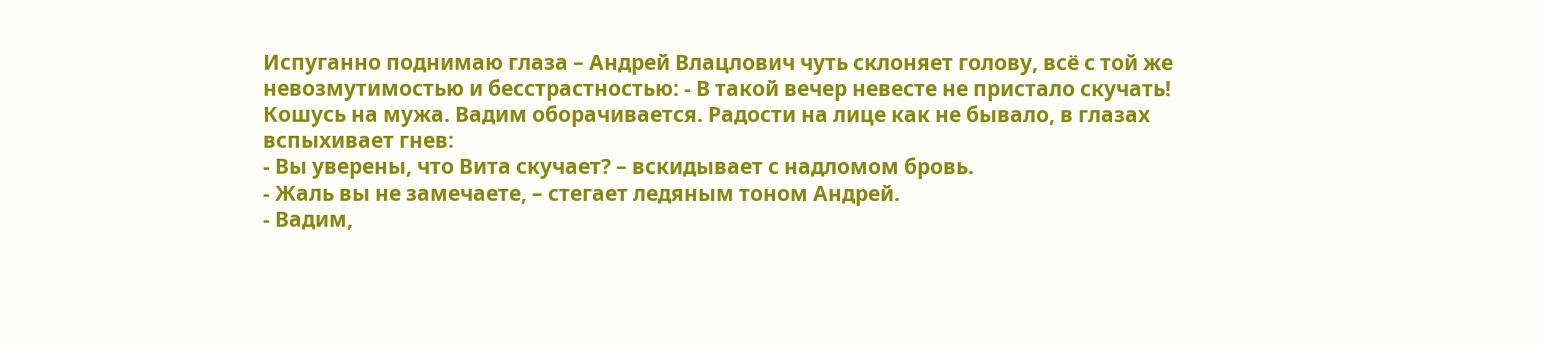Испуганно поднимаю глаза – Андрей Влацлович чуть склоняет голову, всё с той же невозмутимостью и бесстрастностью: - В такой вечер невесте не пристало скучать!
Кошусь на мужа. Вадим оборачивается. Радости на лице как не бывало, в глазах вспыхивает гнев:
- Вы уверены, что Вита скучает? – вскидывает с надломом бровь.
- Жаль вы не замечаете, – стегает ледяным тоном Андрей.
- Вадим,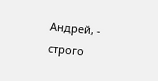Андрей, - строго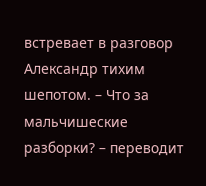встревает в разговор Александр тихим шепотом. – Что за мальчишеские разборки? – переводит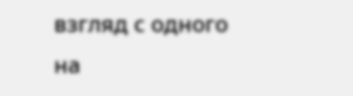взгляд с одного на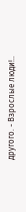другого. - Взрослые люди!..